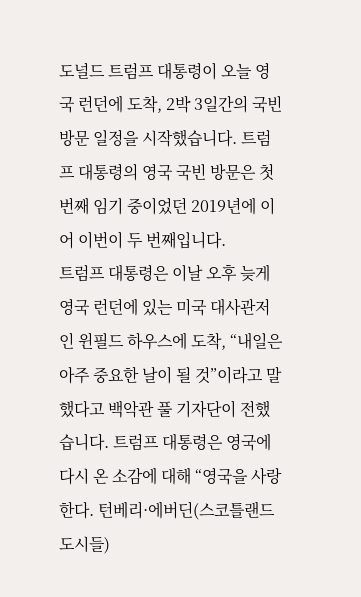도널드 트럼프 대통령이 오늘 영국 런던에 도착, 2박 3일간의 국빈 방문 일정을 시작했습니다. 트럼프 대통령의 영국 국빈 방문은 첫 번째 임기 중이었던 2019년에 이어 이번이 두 번째입니다.
트럼프 대통령은 이날 오후 늦게 영국 런던에 있는 미국 대사관저인 윈필드 하우스에 도착, “내일은 아주 중요한 날이 될 것”이라고 말했다고 백악관 풀 기자단이 전했습니다. 트럼프 대통령은 영국에 다시 온 소감에 대해 “영국을 사랑한다. 턴베리·에버딘(스코틀랜드 도시들)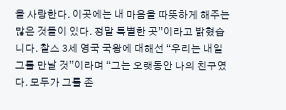을 사랑한다. 이곳에는 내 마음을 따뜻하게 해주는 많은 것들이 있다. 정말 특별한 곳”이라고 밝혔습니다. 찰스 3세 영국 국왕에 대해선 “우리는 내일 그를 만날 것”이라며 “그는 오랫동안 나의 친구였다. 모두가 그를 존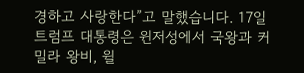경하고 사랑한다”고 말했습니다. 17일 트럼프 대통령은 윈저성에서 국왕과 커밀라 왕비, 윌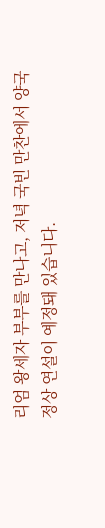리엄 왕세자 부부를 만나고, 저녁 국빈 만찬에서 양국 정상 연설이 예정돼 있습니다.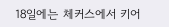18일에는 체커스에서 키어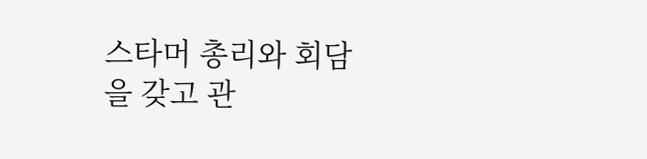스타머 총리와 회담을 갖고 관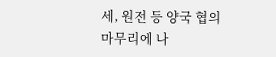세, 원전 등 양국 협의 마무리에 나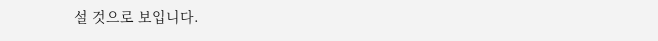설 것으로 보입니다.